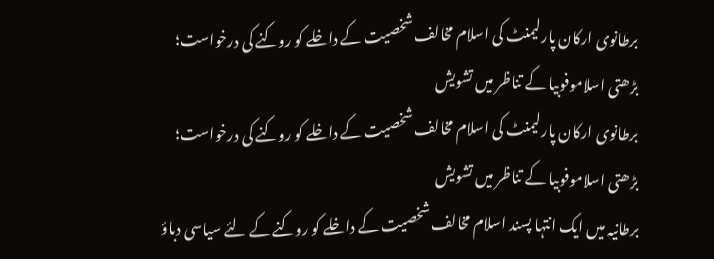برطانوی ارکان پارلیمنٹ کی اسلام مخالف شخصیت کے داخلے کو روکنے کی درخواست؛ بڑھتی اسلاموفوبیا کے تناظر میں تشویش
برطانوی ارکان پارلیمنٹ کی اسلام مخالف شخصیت کے داخلے کو روکنے کی درخواست؛ بڑھتی اسلاموفوبیا کے تناظر میں تشویش
برطانیہ میں ایک انتہا پسند اسلام مخالف شخصیت کے داخلے کو روکنے کے لئے سیاسی دباؤ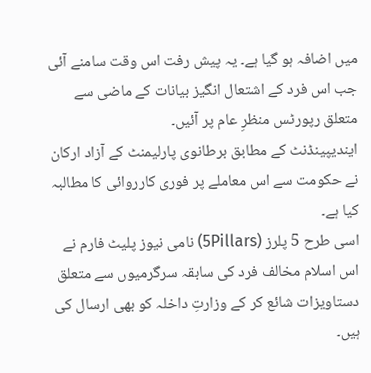میں اضافہ ہو گیا ہے۔ یہ پیش رفت اس وقت سامنے آئی جب اس فرد کے اشتعال انگیز بیانات کے ماضی سے متعلق رپورٹس منظرِ عام پر آئیں۔
ایندیپینڈنٹ کے مطابق برطانوی پارلیمنٹ کے آزاد ارکان نے حکومت سے اس معاملے پر فوری کارروائی کا مطالبہ کیا ہے۔
اسی طرح 5 پلرز (5Pillars) نامی نیوز پلیٹ فارم نے اس اسلام مخالف فرد کی سابقہ سرگرمیوں سے متعلق دستاویزات شائع کر کے وزارتِ داخلہ کو بھی ارسال کی ہیں۔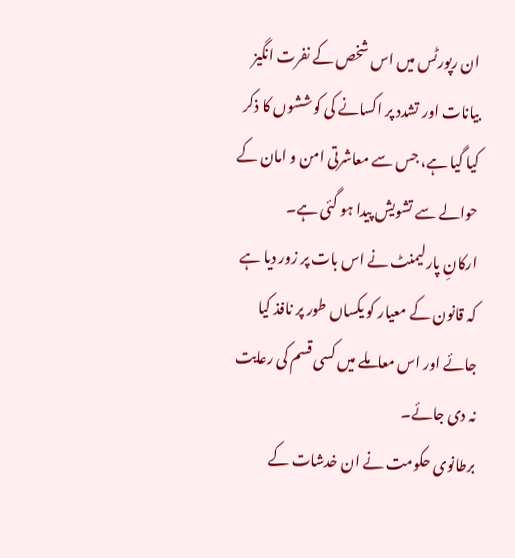ان رپورٹس میں اس شخص کے نفرت انگیز بیانات اور تشدد پر اکسانے کی کوششوں کا ذکر کیا گیا ہے، جس سے معاشرتی امن و امان کے حوالے سے تشویش پیدا ہو گئی ہے۔
ارکانِ پارلیمنٹ نے اس بات پر زور دیا ہے کہ قانون کے معیار کو یکساں طور پر نافذ کیا جائے اور اس معاملے میں کسی قسم کی رعایت نہ دی جائے۔
برطانوی حکومت نے ان خدشات کے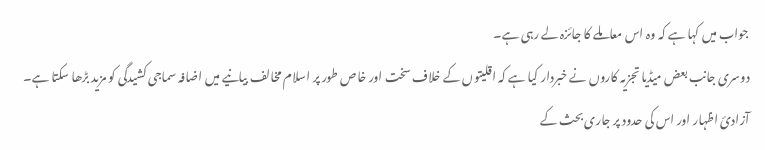جواب میں کہا ہے کہ وہ اس معاملے کا جائزہ لے رہی ہے۔
دوسری جانب بعض میڈیا تجزیہ کاروں نے خبردار کیا ہے کہ اقلیتوں کے خلاف سخت اور خاص طور پر اسلام مخالف بیانیے میں اضافہ سماجی کشیدگی کو مزید بڑھا سکتا ہے۔
آزادیٔ اظہار اور اس کی حدود پر جاری بحث کے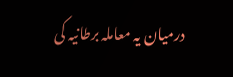درمیان یہ معاملہ برطانیہ کی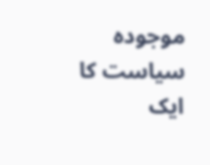موجودہ سیاست کا ایک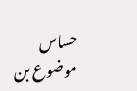حساس موضوع بن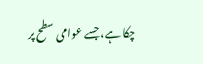چکا ہے، جسے عوامی سطح پر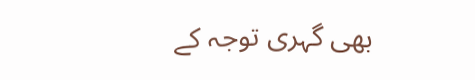بھی گہری توجہ کے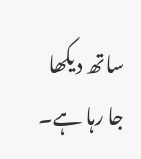ساتھ دیکھا جا رہا ہے۔